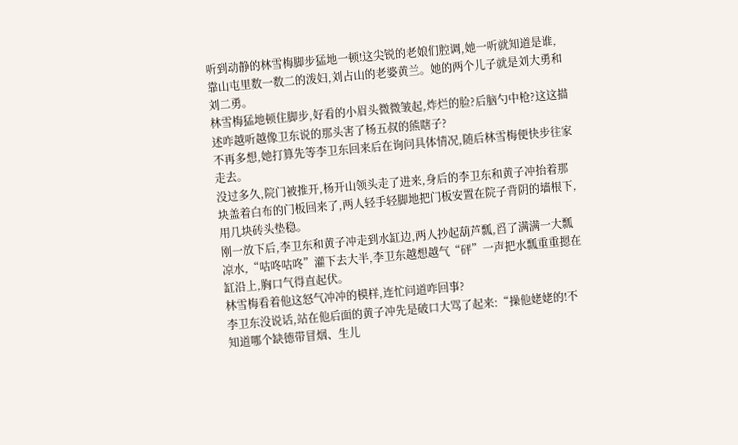听到动静的林雪梅脚步猛地一顿!这尖锐的老娘们腔调,她一听就知道是谁,靠山屯里数一数二的泼妇,刘占山的老婆黄兰。她的两个儿子就是刘大勇和刘二勇。
林雪梅猛地顿住脚步,好看的小眉头微微皱起,炸烂的脸?后脑勺中枪?这这描述咋越听越像卫东说的那头害了杨五叔的熊瞎子?
不再多想,她打算先等李卫东回来后在询问具体情况,随后林雪梅便快步往家走去。
没过多久,院门被推开,杨开山领头走了进来,身后的李卫东和黄子冲抬着那块盖着白布的门板回来了,两人轻手轻脚地把门板安置在院子背阴的墙根下,用几块砖头垫稳。
刚一放下后,李卫东和黄子冲走到水缸边,两人抄起葫芦瓢,舀了满满一大瓢凉水,“咕咚咕咚”灌下去大半,李卫东越想越气“砰”一声把水瓢重重摁在缸沿上,胸口气得直起伏。
林雪梅看着他这怒气冲冲的模样,连忙问道咋回事?
李卫东没说话,站在他后面的黄子冲先是破口大骂了起来:“操他姥姥的!不知道哪个缺德带冒烟、生儿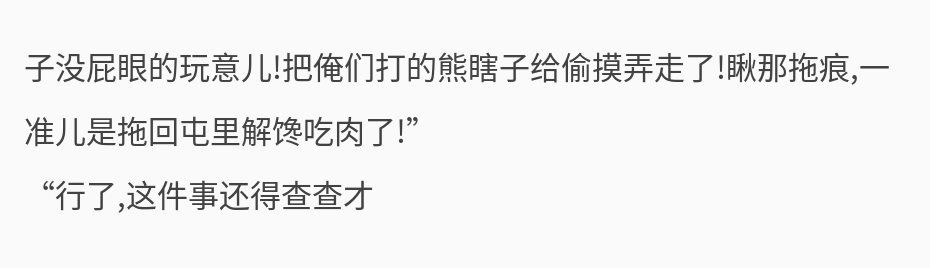子没屁眼的玩意儿!把俺们打的熊瞎子给偷摸弄走了!瞅那拖痕,一准儿是拖回屯里解馋吃肉了!”
“行了,这件事还得查查才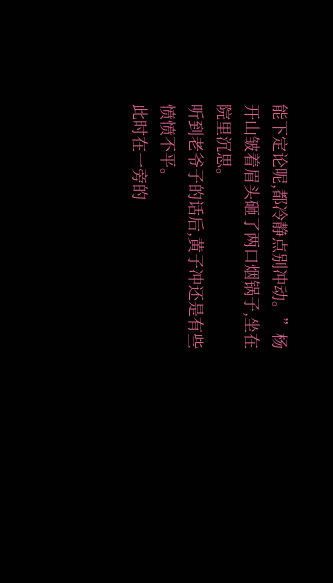能下定论呢,都冷静点别冲动。”杨开山皱着眉头砸了两口烟锅子,坐在院里沉思。
听到老爷子的话后,黄子冲还是有些愤愤不平。
此时在一旁的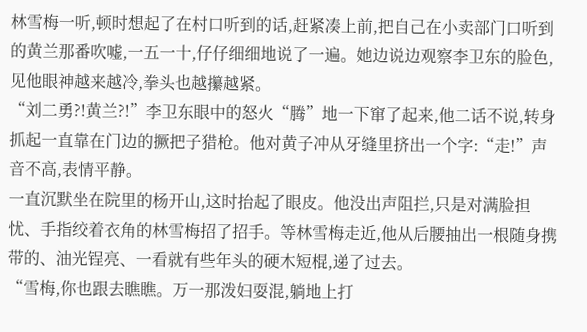林雪梅一听,顿时想起了在村口听到的话,赶紧凑上前,把自己在小卖部门口听到的黄兰那番吹嘘,一五一十,仔仔细细地说了一遍。她边说边观察李卫东的脸色,见他眼神越来越冷,拳头也越攥越紧。
“刘二勇?!黄兰?!”李卫东眼中的怒火“腾”地一下窜了起来,他二话不说,转身抓起一直靠在门边的撅把子猎枪。他对黄子冲从牙缝里挤出一个字:“走!”声音不高,表情平静。
一直沉默坐在院里的杨开山,这时抬起了眼皮。他没出声阻拦,只是对满脸担忧、手指绞着衣角的林雪梅招了招手。等林雪梅走近,他从后腰抽出一根随身携带的、油光锃亮、一看就有些年头的硬木短棍,递了过去。
“雪梅,你也跟去瞧瞧。万一那泼妇耍混,躺地上打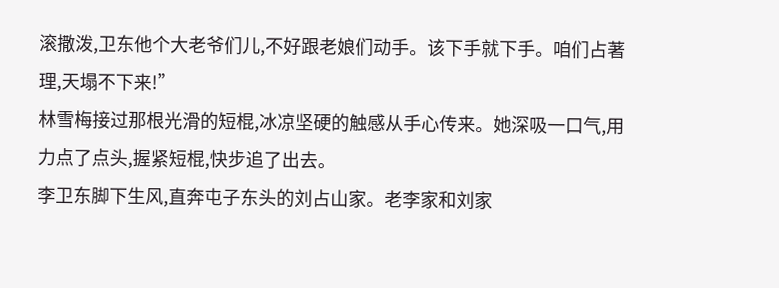滚撒泼,卫东他个大老爷们儿,不好跟老娘们动手。该下手就下手。咱们占著理,天塌不下来!”
林雪梅接过那根光滑的短棍,冰凉坚硬的触感从手心传来。她深吸一口气,用力点了点头,握紧短棍,快步追了出去。
李卫东脚下生风,直奔屯子东头的刘占山家。老李家和刘家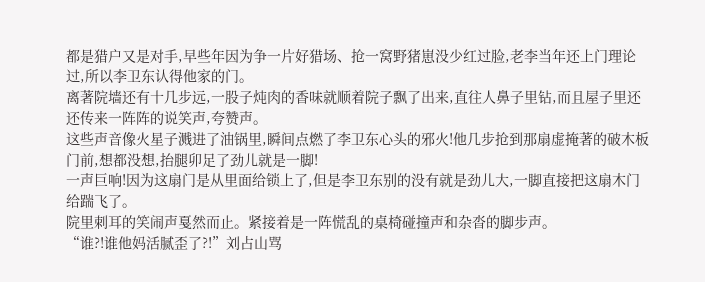都是猎户又是对手,早些年因为争一片好猎场、抢一窝野猪崽没少红过脸,老李当年还上门理论过,所以李卫东认得他家的门。
离著院墙还有十几步远,一股子炖肉的香味就顺着院子飘了出来,直往人鼻子里钻,而且屋子里还还传来一阵阵的说笑声,夸赞声。
这些声音像火星子溅进了油锅里,瞬间点燃了李卫东心头的邪火!他几步抢到那扇虚掩著的破木板门前,想都没想,抬腿卯足了劲儿就是一脚!
一声巨响!因为这扇门是从里面给锁上了,但是李卫东别的没有就是劲儿大,一脚直接把这扇木门给踹飞了。
院里刺耳的笑闹声戛然而止。紧接着是一阵慌乱的桌椅碰撞声和杂沓的脚步声。
“谁?!谁他妈活腻歪了?!”刘占山骂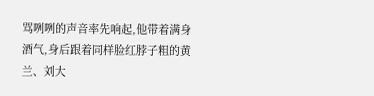骂咧咧的声音率先响起,他带着满身酒气,身后跟着同样脸红脖子粗的黄兰、刘大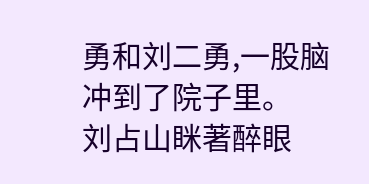勇和刘二勇,一股脑冲到了院子里。
刘占山眯著醉眼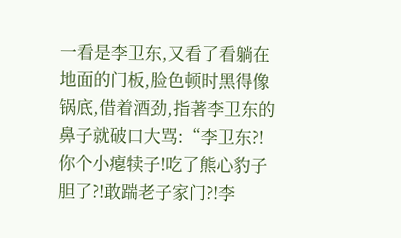一看是李卫东,又看了看躺在地面的门板,脸色顿时黑得像锅底,借着酒劲,指著李卫东的鼻子就破口大骂:“李卫东?!你个小瘪犊子!吃了熊心豹子胆了?!敢踹老子家门?!李